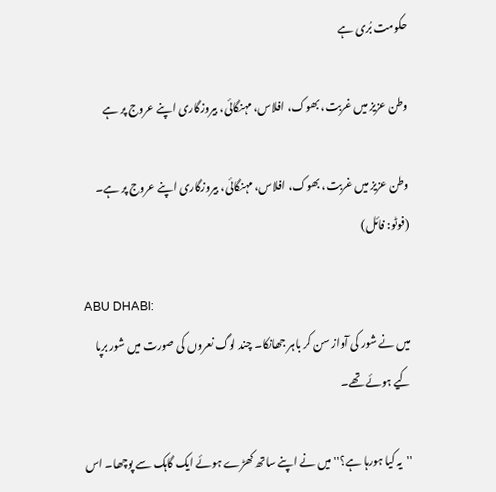حکومت بُری ہے

وطن عزیز میں غربت، بھوک، افلاس، مہنگائی، بیروزگاری اپنے عروج پر ہے

وطن عزیز میں غربت، بھوک، افلاس، مہنگائی، بیروزگاری اپنے عروج پر ہے۔ (فوٹو: فائل)

ABU DHABI:
میں نے شور کی آواز سن کر باہر جھانکا۔ چند لوگ نعروں کی صورت میں شور برپا کیے ہوئے تھے۔

''یہ کیا ہورہا ہے؟'' میں نے اپنے ساتھ کھڑے ہوئے ایک گاہک سے پوچھا۔ اس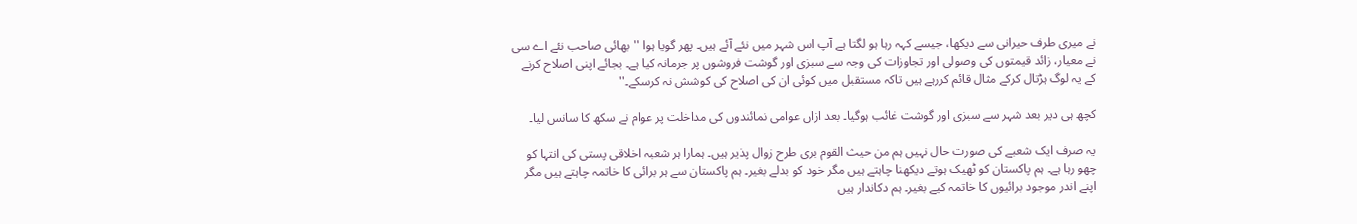نے میری طرف حیرانی سے دیکھا، جیسے کہہ رہا ہو لگتا ہے آپ اس شہر میں نئے آئے ہیں۔ پھر گویا ہوا ''بھائی صاحب نئے اے سی نے معیار، زائد قیمتوں کی وصولی اور تجاوزات کی وجہ سے سبزی اور گوشت فروشوں پر جرمانہ کیا ہے۔ بجائے اپنی اصلاح کرنے کے یہ لوگ ہڑتال کرکے مثال قائم کررہے ہیں تاکہ مستقبل میں کوئی ان کی اصلاح کی کوشش نہ کرسکے۔''

کچھ ہی دیر بعد شہر سے سبزی اور گوشت غائب ہوگیا۔ بعد ازاں عوامی نمائندوں کی مداخلت پر عوام نے سکھ کا سانس لیا۔

یہ صرف ایک شعبے کی صورت حال نہیں ہم من حیث القوم بری طرح زوال پذیر ہیں۔ ہمارا ہر شعبہ اخلاقی پستی کی انتہا کو چھو رہا ہے۔ ہم پاکستان کو ٹھیک ہوتے دیکھنا چاہتے ہیں مگر خود کو بدلے بغیر۔ ہم پاکستان سے ہر برائی کا خاتمہ چاہتے ہیں مگر اپنے اندر موجود برائیوں کا خاتمہ کیے بغیر۔ ہم دکاندار ہیں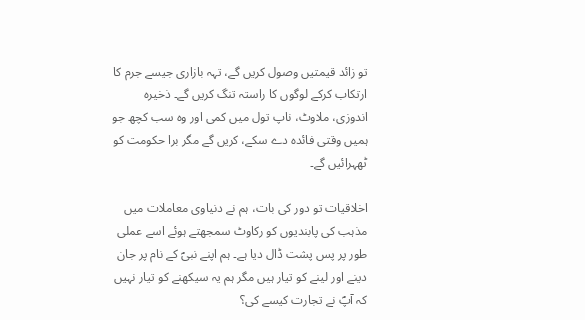تو زائد قیمتیں وصول کریں گے، تہہ بازاری جیسے جرم کا ارتکاب کرکے لوگوں کا راستہ تنگ کریں گے۔ ذخیرہ اندوزی، ملاوٹ، ناپ تول میں کمی اور وہ سب کچھ جو ہمیں وقتی فائدہ دے سکے، کریں گے مگر برا حکومت کو ٹھہرائیں گے۔

اخلاقیات تو دور کی بات، ہم نے دنیاوی معاملات میں مذہب کی پابندیوں کو رکاوٹ سمجھتے ہوئے اسے عملی طور پر پس پشت ڈال دیا ہے۔ ہم اپنے نبیؐ کے نام پر جان دینے اور لینے کو تیار ہیں مگر ہم یہ سیکھنے کو تیار نہیں کہ آپؐ نے تجارت کیسے کی؟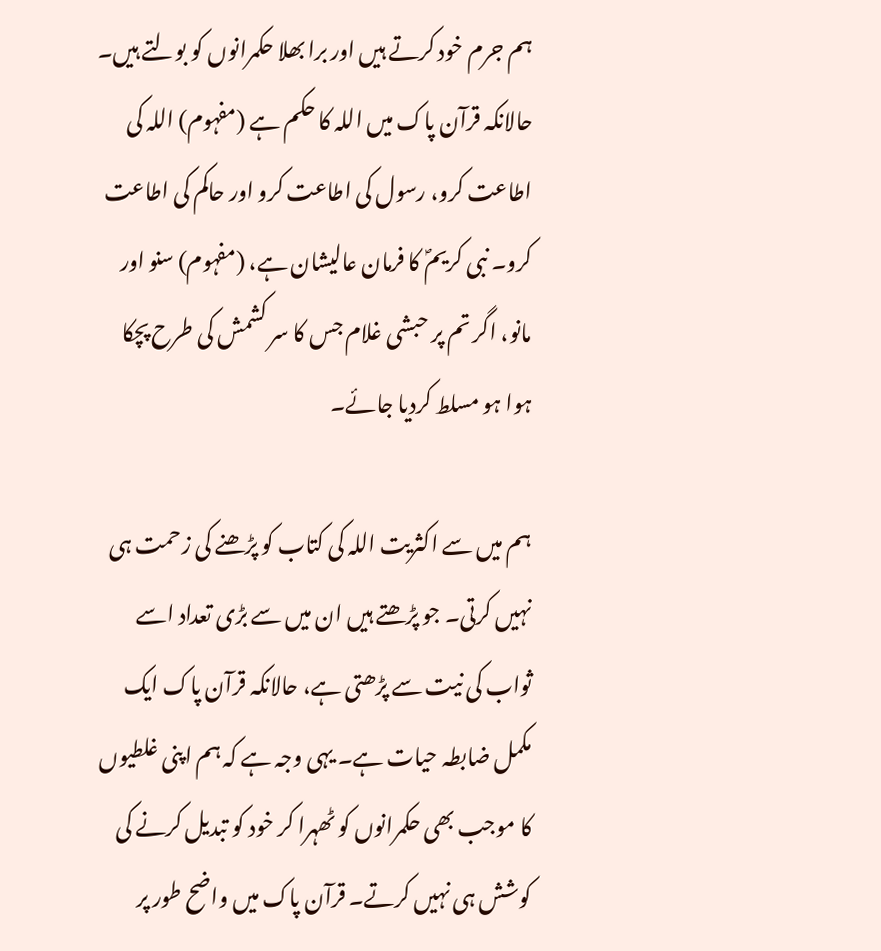ہم جرم خود کرتے ہیں اور برا بھلا حکمرانوں کو بولتے ہیں۔ حالانکہ قرآن پاک میں اللہ کا حکم ہے (مفہوم) اللہ کی اطاعت کرو، رسول کی اطاعت کرو اور حاکم کی اطاعت کرو۔ نبی کریمؐ کا فرمان عالیشان ہے، (مفہوم) سنو اور مانو، اگر تم پر حبشی غلام جس کا سر کشمش کی طرح پچکا ہوا ہو مسلط کردیا جائے۔

ہم میں سے اکثریت اللہ کی کتاب کو پڑھنے کی زحمت ہی نہیں کرتی۔ جو پڑھتے ہیں ان میں سے بڑی تعداد اسے ثواب کی نیت سے پڑھتی ہے، حالانکہ قرآن پاک ایک مکمل ضابطہ حیات ہے۔ یہی وجہ ہے کہ ہم اپنی غلطیوں کا موجب بھی حکمرانوں کو ٹھہرا کر خود کو تبدیل کرنے کی کوشش ہی نہیں کرتے۔ قرآن پاک میں واضح طور پر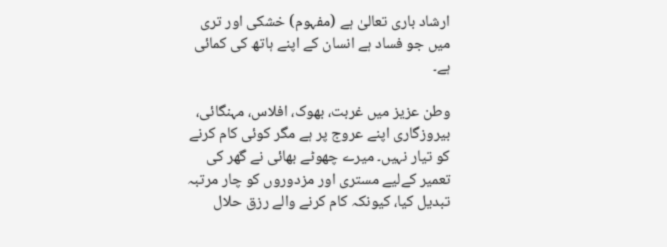ارشاد باری تعالیٰ ہے (مفہوم) خشکی اور تری میں جو فساد ہے انسان کے اپنے ہاتھ کی کمائی ہے۔

وطن عزیز میں غربت، بھوک، افلاس، مہنگائی، بیروزگاری اپنے عروج پر ہے مگر کوئی کام کرنے کو تیار نہیں۔ میرے چھوٹے بھائی نے گھر کی تعمیر کےلیے مستری اور مزدوروں کو چار مرتبہ تبدیل کیا، کیونکہ کام کرنے والے رزق حلال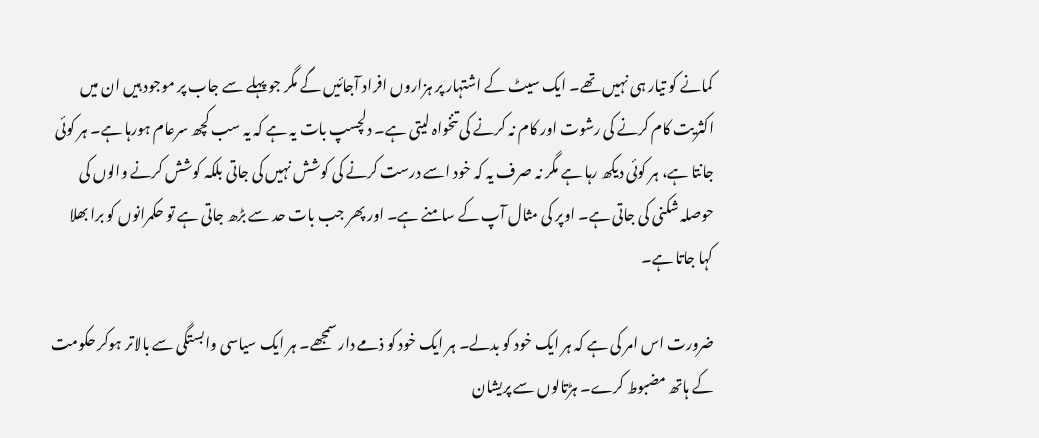کمانے کو تیار ہی نہیں تھے۔ ایک سیٹ کے اشتہار پر ہزاروں افراد آجائیں گے مگر جو پہلے سے جاب پر موجود ہیں ان میں اکثریت کام کرنے کی رشوت اور کام نہ کرنے کی تنخواہ لیتی ہے۔ دلچسپ بات یہ ہے کہ یہ سب کچھ سرعام ہورہا ہے۔ ہر کوئی جانتا ہے، ہر کوئی دیکھ رہا ہے مگر نہ صرف یہ کہ خود اسے درست کرنے کی کوشش نہیں کی جاتی بلکہ کوشش کرنے والوں کی حوصلہ شکنی کی جاتی ہے۔ اوپر کی مثال آپ کے سامنے ہے۔ اور پھر جب بات حد سے بڑھ جاتی ہے تو حکمرانوں کو برا بھلا کہا جاتا ہے۔

ضرورت اس امر کی ہے کہ ہر ایک خود کو بدلے۔ ہر ایک خود کو ذمے دار سمجھے۔ ہر ایک سیاسی وابستگی سے بالاتر ہوکر حکومت کے ہاتھ مضبوط کرے۔ ہڑتالوں سے پریشان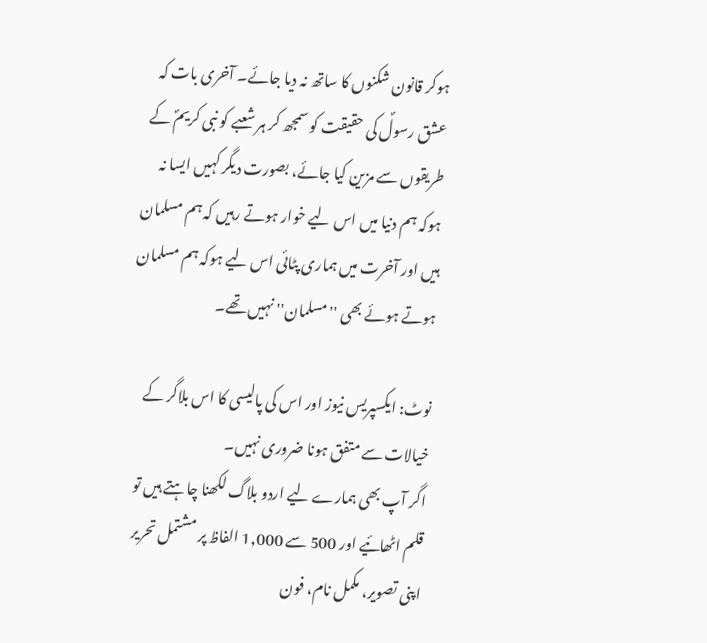ہوکر قانون شکنوں کا ساتھ نہ دیا جائے۔ آخری بات کہ عشق رسولؐ کی حقیقت کو سمجھ کر ہر شعبے کو نبی کریمؐ کے طریقوں سے مزین کیا جائے، بصورت دیگر کہیں ایسا نہ ہوکہ ہم دنیا میں اس لیے خوار ہوتے رہیں کہ ہم مسلمان ہیں اور آخرت میں ہماری پٹائی اس لیے ہوکہ ہم مسلمان ہوتے ہوئے بھی ''مسلمان'' نہیں تھے۔

نوٹ: ایکسپریس نیوز اور اس کی پالیسی کا اس بلاگر کے خیالات سے متفق ہونا ضروری نہیں۔
اگر آپ بھی ہمارے لیے اردو بلاگ لکھنا چاہتے ہیں تو قلم اٹھائیے اور 500 سے 1,000 الفاظ پر مشتمل تحریر اپنی تصویر، مکمل نام، فون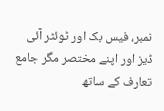نمبر، فیس بک اور ٹوئٹر آئی ڈیز اور اپنے مختصر مگر جامع تعارف کے ساتھ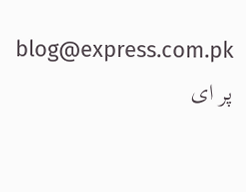blog@express.com.pk پر ای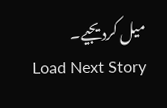میل کردیجیے۔
Load Next Story